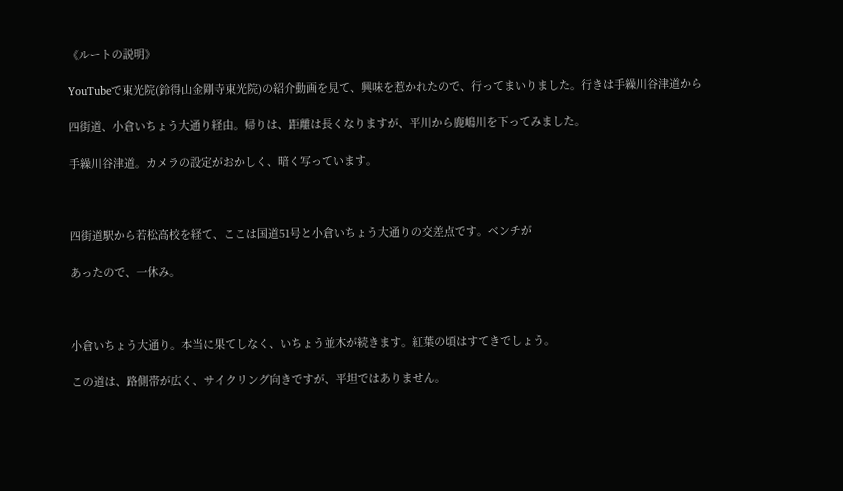《ルートの説明》

YouTubeで東光院(鈴得山金剛寺東光院)の紹介動画を見て、興味を惹かれたので、行ってまいりました。行きは手繰川谷津道から

四街道、小倉いちょう大通り経由。帰りは、距離は長くなりますが、平川から鹿嶋川を下ってみました。

手繰川谷津道。カメラの設定がおかしく、暗く写っています。



四街道駅から若松高校を経て、ここは国道51号と小倉いちょう大通りの交差点です。ベンチが

あったので、一休み。



小倉いちょう大通り。本当に果てしなく、いちょう並木が続きます。紅葉の頃はすてきでしょう。

この道は、路側帯が広く、サイクリング向きですが、平坦ではありません。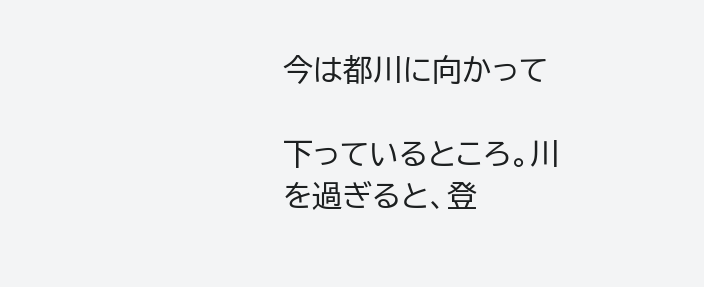今は都川に向かって

下っているところ。川を過ぎると、登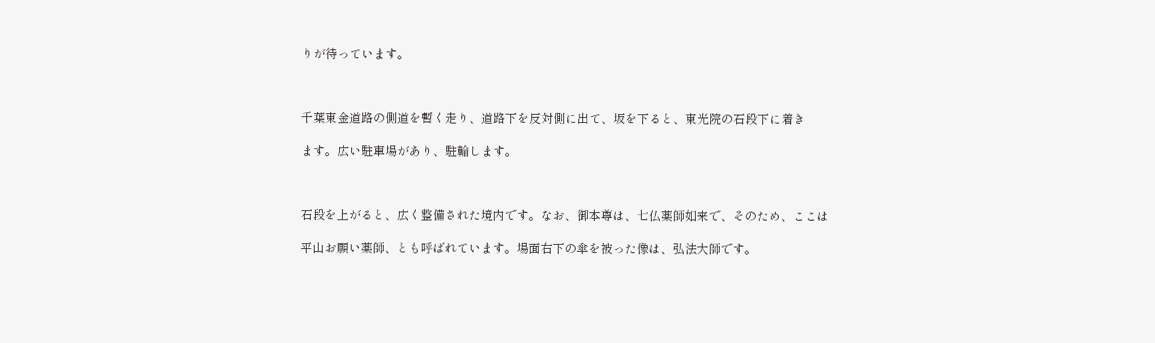りが待っています。



千葉東金道路の側道を暫く走り、道路下を反対側に出て、坂を下ると、東光院の石段下に着き

ます。広い駐車場があり、駐輪します。



石段を上がると、広く整備された境内です。なお、御本尊は、七仏薬師如来で、そのため、ここは

平山お願い薬師、とも呼ばれています。場面右下の傘を被った像は、弘法大師です。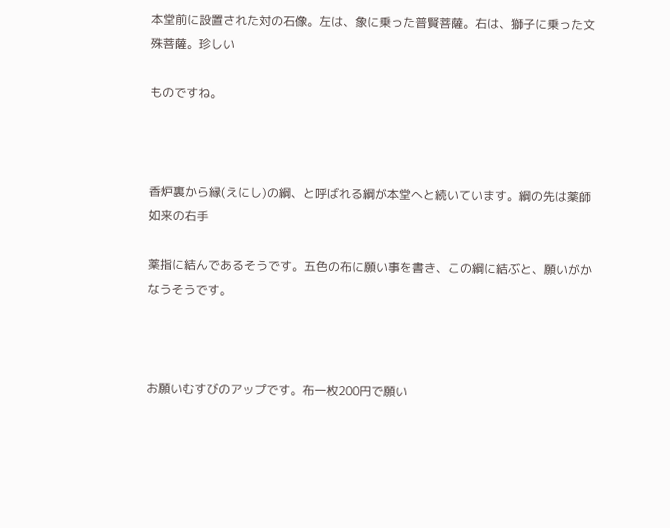本堂前に設置された対の石像。左は、象に乗った普賢菩薩。右は、獅子に乗った文殊菩薩。珍しい

ものですね。



香炉裏から縁(えにし)の綱、と呼ばれる綱が本堂へと続いています。綱の先は薬師如来の右手

薬指に結んであるそうです。五色の布に願い事を書き、この綱に結ぶと、願いがかなうそうです。



お願いむすびのアップです。布一枚200円で願い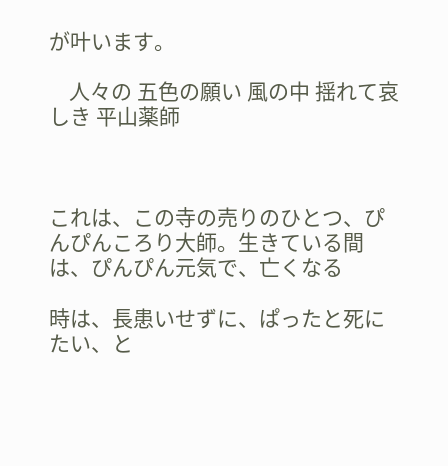が叶います。

    人々の 五色の願い 風の中 揺れて哀しき 平山薬師



これは、この寺の売りのひとつ、ぴんぴんころり大師。生きている間は、ぴんぴん元気で、亡くなる

時は、長患いせずに、ぱったと死にたい、と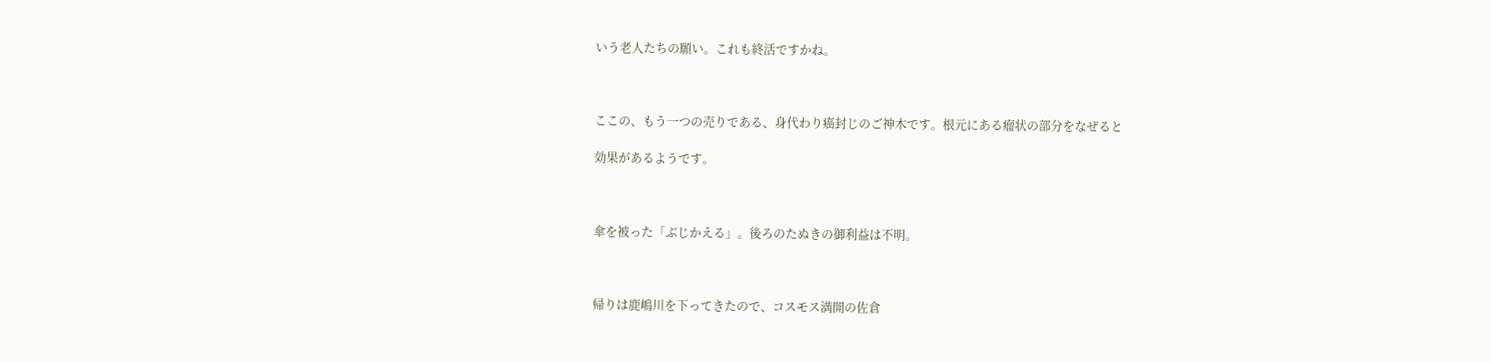いう老人たちの願い。これも終活ですかね。



ここの、もう一つの売りである、身代わり癌封じのご神木です。根元にある瘤状の部分をなぜると

効果があるようです。



傘を被った「ぶじかえる」。後ろのたぬきの御利益は不明。



帰りは鹿嶋川を下ってきたので、コスモス満開の佐倉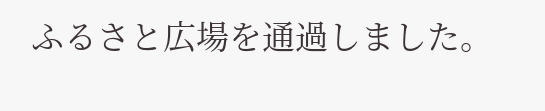ふるさと広場を通過しました。